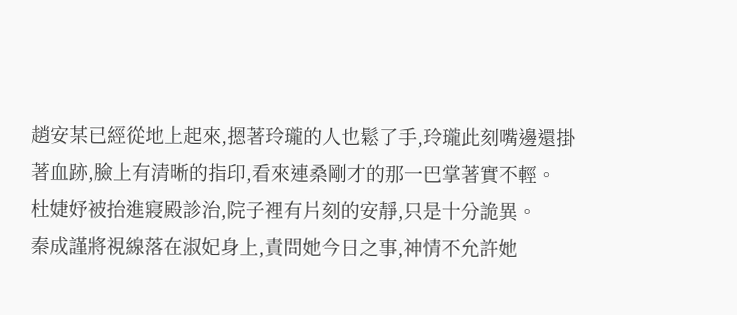趙安某已經從地上起來,摁著玲瓏的人也鬆了手,玲瓏此刻嘴邊還掛著血跡,臉上有清晰的指印,看來連桑剛才的那一巴掌著實不輕。
杜婕妤被抬進寢殿診治,院子裡有片刻的安靜,只是十分詭異。
秦成謹將視線落在淑妃身上,責問她今日之事,神情不允許她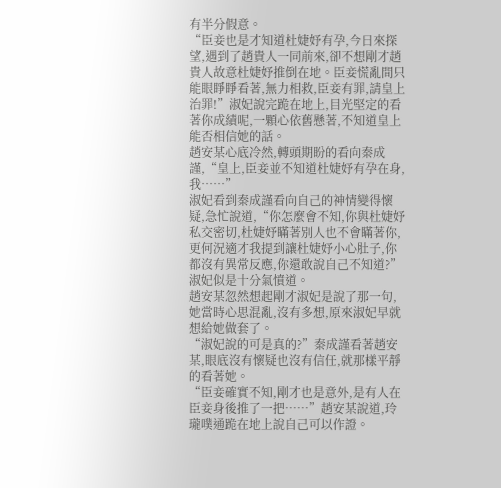有半分假意。
“臣妾也是才知道杜婕妤有孕,今日來探望,遇到了趙貴人一同前來,卻不想剛才趙貴人故意杜婕妤推倒在地。臣妾慌亂間只能眼睜睜看著,無力相救,臣妾有罪,請皇上治罪!”淑妃說完跪在地上,目光堅定的看著你成績呢,一顆心依舊懸著,不知道皇上能否相信她的話。
趙安某心底冷然,轉頭期盼的看向秦成謹,“皇上,臣妾並不知道杜婕妤有孕在身,我……”
淑妃看到秦成謹看向自己的神情變得懷疑,急忙說道,“你怎麼會不知,你與杜婕妤私交密切,杜婕妤瞞著別人也不會瞞著你,更何況適才我提到讓杜婕妤小心肚子,你都沒有異常反應,你還敢說自己不知道?”淑妃似是十分氣憤道。
趙安某忽然想起剛才淑妃是說了那一句,她當時心思混亂,沒有多想,原來淑妃早就想給她做套了。
“淑妃說的可是真的?”秦成謹看著趙安某,眼底沒有懷疑也沒有信任,就那樣平靜的看著她。
“臣妾確實不知,剛才也是意外,是有人在臣妾身後推了一把……”趙安某說道,玲瓏噗通跪在地上說自己可以作證。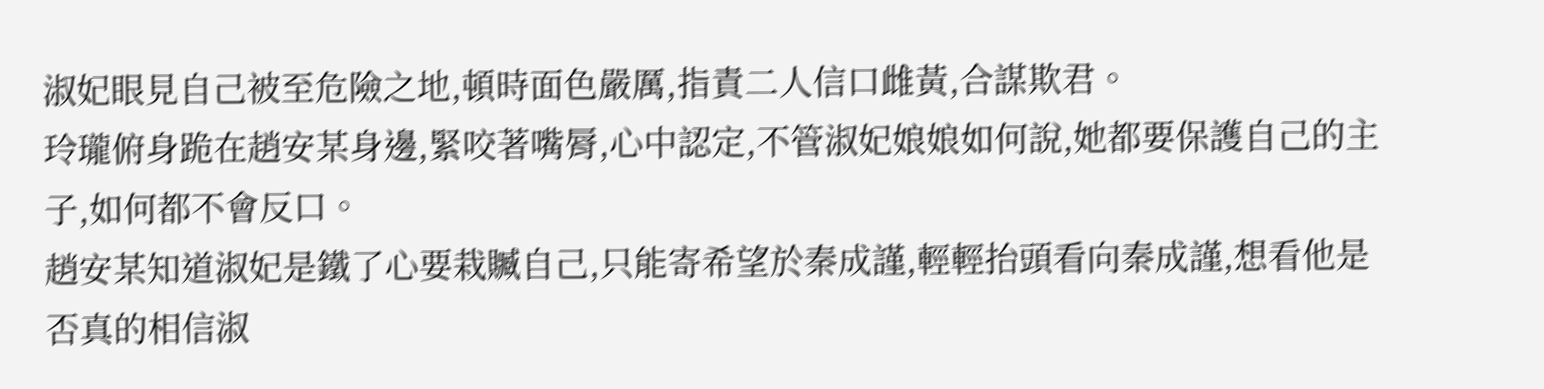淑妃眼見自己被至危險之地,頓時面色嚴厲,指責二人信口雌黃,合謀欺君。
玲瓏俯身跪在趙安某身邊,緊咬著嘴脣,心中認定,不管淑妃娘娘如何說,她都要保護自己的主子,如何都不會反口。
趙安某知道淑妃是鐵了心要栽贓自己,只能寄希望於秦成謹,輕輕抬頭看向秦成謹,想看他是否真的相信淑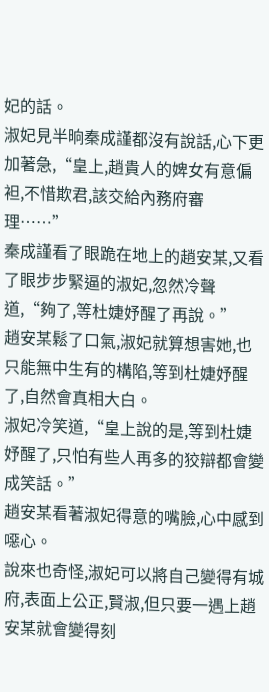妃的話。
淑妃見半晌秦成謹都沒有說話,心下更加著急,“皇上,趙貴人的婢女有意偏袒,不惜欺君,該交給內務府審理……”
秦成謹看了眼跪在地上的趙安某,又看了眼步步緊逼的淑妃,忽然冷聲道,“夠了,等杜婕妤醒了再說。”
趙安某鬆了口氣,淑妃就算想害她,也只能無中生有的構陷,等到杜婕妤醒了,自然會真相大白。
淑妃冷笑道,“皇上說的是,等到杜婕妤醒了,只怕有些人再多的狡辯都會變成笑話。”
趙安某看著淑妃得意的嘴臉,心中感到噁心。
說來也奇怪,淑妃可以將自己變得有城府,表面上公正,賢淑,但只要一遇上趙安某就會變得刻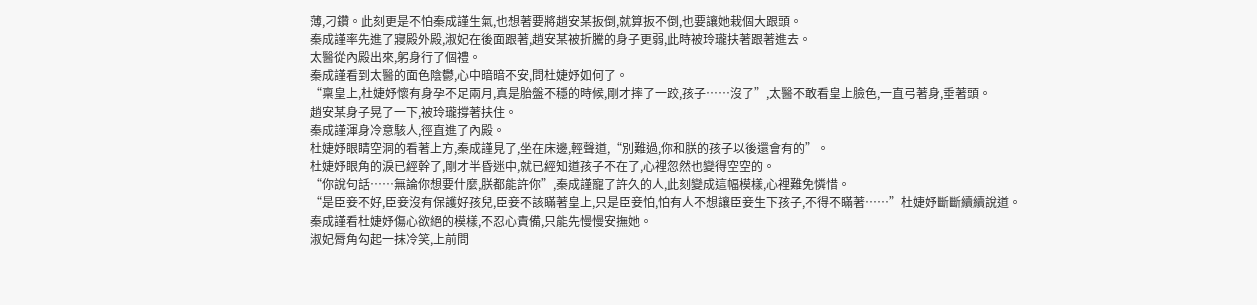薄,刁鑽。此刻更是不怕秦成謹生氣,也想著要將趙安某扳倒,就算扳不倒,也要讓她栽個大跟頭。
秦成謹率先進了寢殿外殿,淑妃在後面跟著,趙安某被折騰的身子更弱,此時被玲瓏扶著跟著進去。
太醫從內殿出來,躬身行了個禮。
秦成謹看到太醫的面色陰鬱,心中暗暗不安,問杜婕妤如何了。
“稟皇上,杜婕妤懷有身孕不足兩月,真是胎盤不穩的時候,剛才摔了一跤,孩子……沒了”,太醫不敢看皇上臉色,一直弓著身,垂著頭。
趙安某身子晃了一下,被玲瓏撐著扶住。
秦成謹渾身冷意駭人,徑直進了內殿。
杜婕妤眼睛空洞的看著上方,秦成謹見了,坐在床邊,輕聲道,“別難過,你和朕的孩子以後還會有的”。
杜婕妤眼角的淚已經幹了,剛才半昏迷中,就已經知道孩子不在了,心裡忽然也變得空空的。
“你說句話……無論你想要什麼,朕都能許你”,秦成謹寵了許久的人,此刻變成這幅模樣,心裡難免憐惜。
“是臣妾不好,臣妾沒有保護好孩兒,臣妾不該瞞著皇上,只是臣妾怕,怕有人不想讓臣妾生下孩子,不得不瞞著……”杜婕妤斷斷續續說道。
秦成謹看杜婕妤傷心欲絕的模樣,不忍心責備,只能先慢慢安撫她。
淑妃脣角勾起一抹冷笑,上前問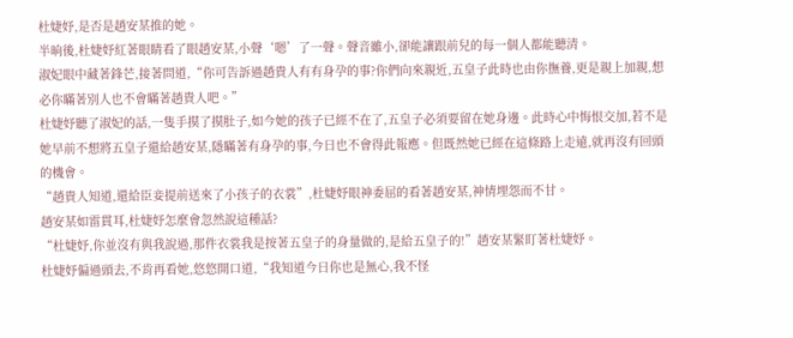杜婕妤,是否是趙安某推的她。
半晌後,杜婕妤紅著眼睛看了眼趙安某,小聲‘嗯’了一聲。聲音雖小,卻能讓跟前兒的每一個人都能聽清。
淑妃眼中藏著鋒芒,接著問道,“你可告訴過趙貴人有有身孕的事?你們向來親近,五皇子此時也由你撫養,更是親上加親,想必你瞞著別人也不會瞞著趙貴人吧。”
杜婕妤聽了淑妃的話,一隻手摸了摸肚子,如今她的孩子已經不在了,五皇子必須要留在她身邊。此時心中悔恨交加,若不是她早前不想將五皇子還給趙安某,隱瞞著有身孕的事,今日也不會得此報應。但既然她已經在這條路上走遠,就再沒有回頭的機會。
“趙貴人知道,還給臣妾提前送來了小孩子的衣裳”,杜婕妤眼神委屈的看著趙安某,神情埋怨而不甘。
趙安某如雷貫耳,杜婕妤怎麼會忽然說這種話?
“杜婕妤,你並沒有與我說過,那件衣裳我是按著五皇子的身量做的,是給五皇子的!”趙安某緊盯著杜婕妤。
杜婕妤偏過頭去,不肯再看她,悠悠開口道,“我知道今日你也是無心,我不怪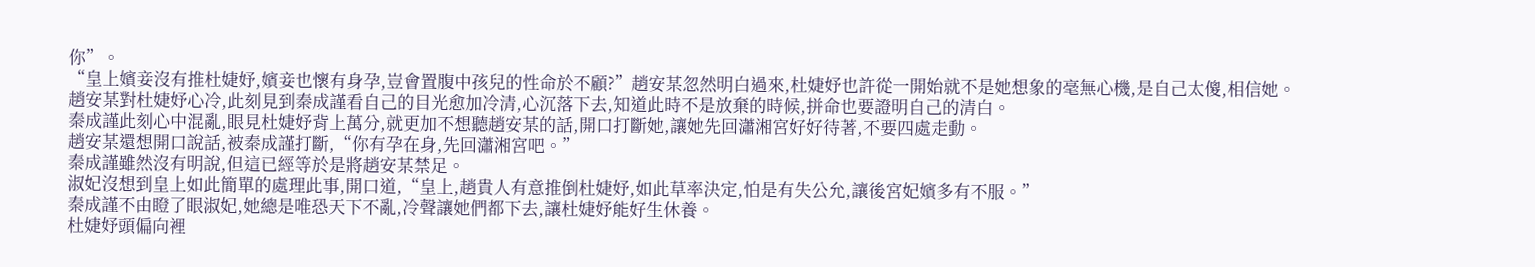你”。
“皇上嬪妾沒有推杜婕妤,嬪妾也懷有身孕,豈會置腹中孩兒的性命於不顧?”趙安某忽然明白過來,杜婕妤也許從一開始就不是她想象的毫無心機,是自己太傻,相信她。
趙安某對杜婕妤心冷,此刻見到秦成謹看自己的目光愈加冷清,心沉落下去,知道此時不是放棄的時候,拼命也要證明自己的清白。
秦成謹此刻心中混亂,眼見杜婕妤背上萬分,就更加不想聽趙安某的話,開口打斷她,讓她先回瀟湘宮好好待著,不要四處走動。
趙安某還想開口說話,被秦成謹打斷,“你有孕在身,先回瀟湘宮吧。”
秦成謹雖然沒有明說,但這已經等於是將趙安某禁足。
淑妃沒想到皇上如此簡單的處理此事,開口道,“皇上,趙貴人有意推倒杜婕妤,如此草率決定,怕是有失公允,讓後宮妃嬪多有不服。”
秦成謹不由瞪了眼淑妃,她總是唯恐天下不亂,冷聲讓她們都下去,讓杜婕妤能好生休養。
杜婕妤頭偏向裡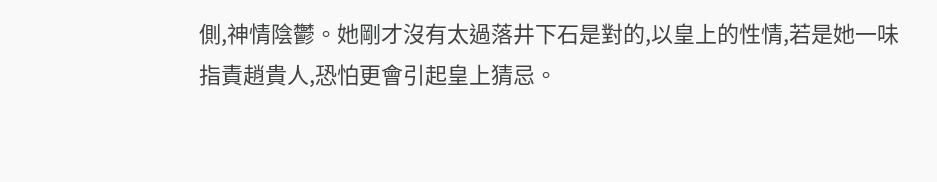側,神情陰鬱。她剛才沒有太過落井下石是對的,以皇上的性情,若是她一味指責趙貴人,恐怕更會引起皇上猜忌。